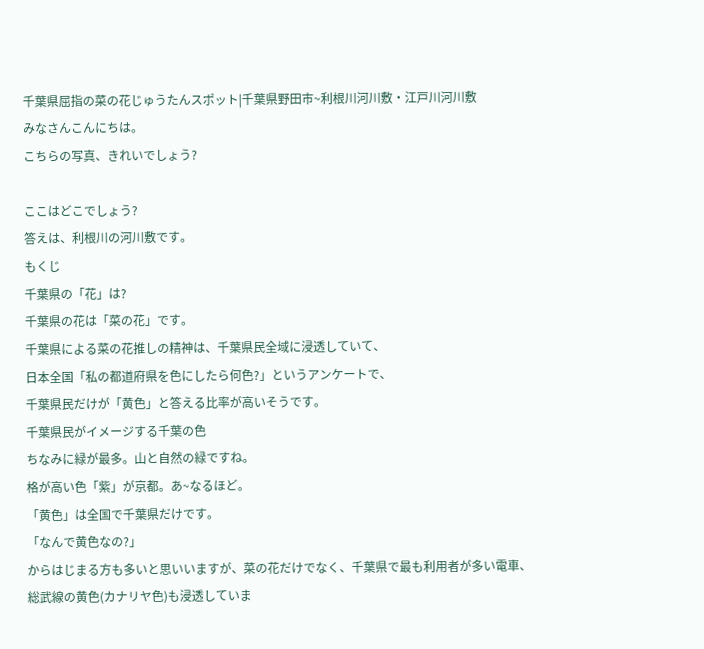千葉県屈指の菜の花じゅうたんスポット|千葉県野田市~利根川河川敷・江戸川河川敷
みなさんこんにちは。
こちらの写真、きれいでしょう?

ここはどこでしょう?
答えは、利根川の河川敷です。
もくじ
千葉県の「花」は?
千葉県の花は「菜の花」です。
千葉県による菜の花推しの精神は、千葉県民全域に浸透していて、
日本全国「私の都道府県を色にしたら何色?」というアンケートで、
千葉県民だけが「黄色」と答える比率が高いそうです。
千葉県民がイメージする千葉の色
ちなみに緑が最多。山と自然の緑ですね。
格が高い色「紫」が京都。あ~なるほど。
「黄色」は全国で千葉県だけです。
「なんで黄色なの?」
からはじまる方も多いと思いいますが、菜の花だけでなく、千葉県で最も利用者が多い電車、
総武線の黄色(カナリヤ色)も浸透していま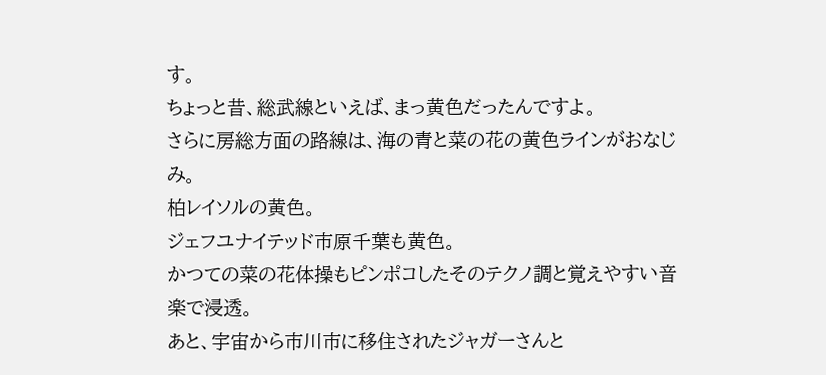す。
ちょっと昔、総武線といえば、まっ黄色だったんですよ。
さらに房総方面の路線は、海の青と菜の花の黄色ラインがおなじみ。
柏レイソルの黄色。
ジェフユナイテッド市原千葉も黄色。
かつての菜の花体操もピンポコしたそのテクノ調と覚えやすい音楽で浸透。
あと、宇宙から市川市に移住されたジャガーさんと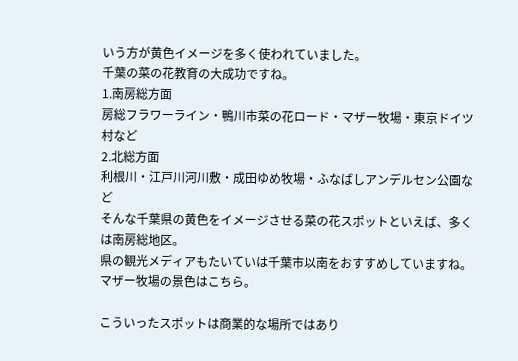いう方が黄色イメージを多く使われていました。
千葉の菜の花教育の大成功ですね。
1.南房総方面
房総フラワーライン・鴨川市菜の花ロード・マザー牧場・東京ドイツ村など
2.北総方面
利根川・江戸川河川敷・成田ゆめ牧場・ふなばしアンデルセン公園など
そんな千葉県の黄色をイメージさせる菜の花スポットといえば、多くは南房総地区。
県の観光メディアもたいていは千葉市以南をおすすめしていますね。
マザー牧場の景色はこちら。

こういったスポットは商業的な場所ではあり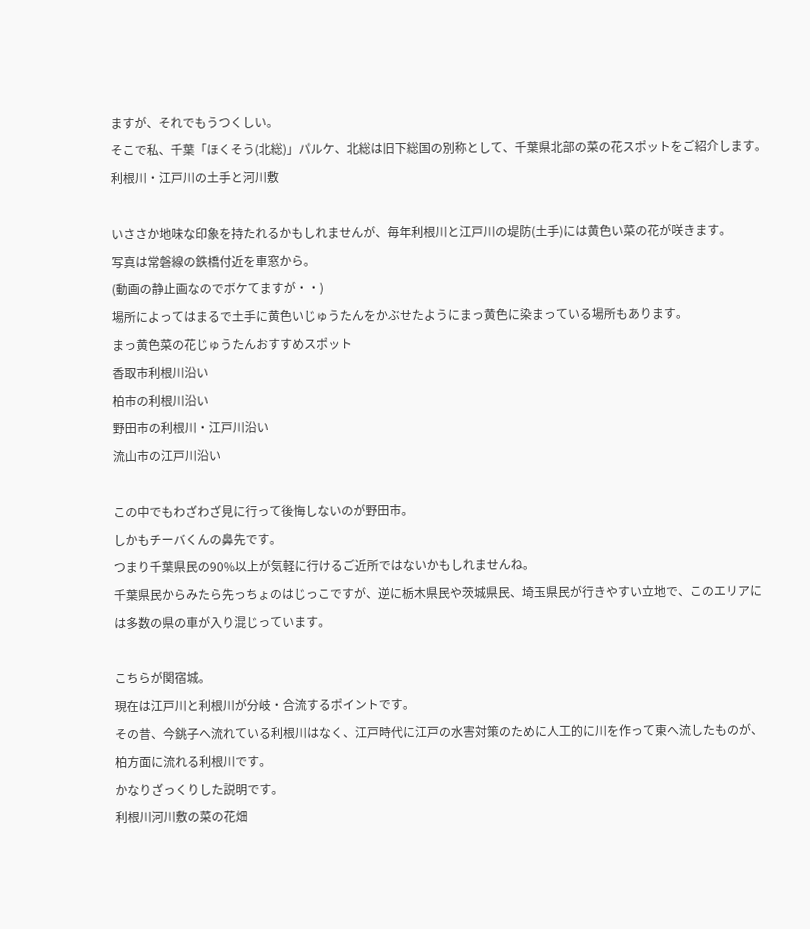ますが、それでもうつくしい。
そこで私、千葉「ほくそう(北総)」パルケ、北総は旧下総国の別称として、千葉県北部の菜の花スポットをご紹介します。
利根川・江戸川の土手と河川敷

いささか地味な印象を持たれるかもしれませんが、毎年利根川と江戸川の堤防(土手)には黄色い菜の花が咲きます。
写真は常磐線の鉄橋付近を車窓から。
(動画の静止画なのでボケてますが・・)
場所によってはまるで土手に黄色いじゅうたんをかぶせたようにまっ黄色に染まっている場所もあります。
まっ黄色菜の花じゅうたんおすすめスポット
香取市利根川沿い
柏市の利根川沿い
野田市の利根川・江戸川沿い
流山市の江戸川沿い

この中でもわざわざ見に行って後悔しないのが野田市。
しかもチーバくんの鼻先です。
つまり千葉県民の90%以上が気軽に行けるご近所ではないかもしれませんね。
千葉県民からみたら先っちょのはじっこですが、逆に栃木県民や茨城県民、埼玉県民が行きやすい立地で、このエリアには多数の県の車が入り混じっています。

こちらが関宿城。
現在は江戸川と利根川が分岐・合流するポイントです。
その昔、今銚子へ流れている利根川はなく、江戸時代に江戸の水害対策のために人工的に川を作って東へ流したものが、柏方面に流れる利根川です。
かなりざっくりした説明です。
利根川河川敷の菜の花畑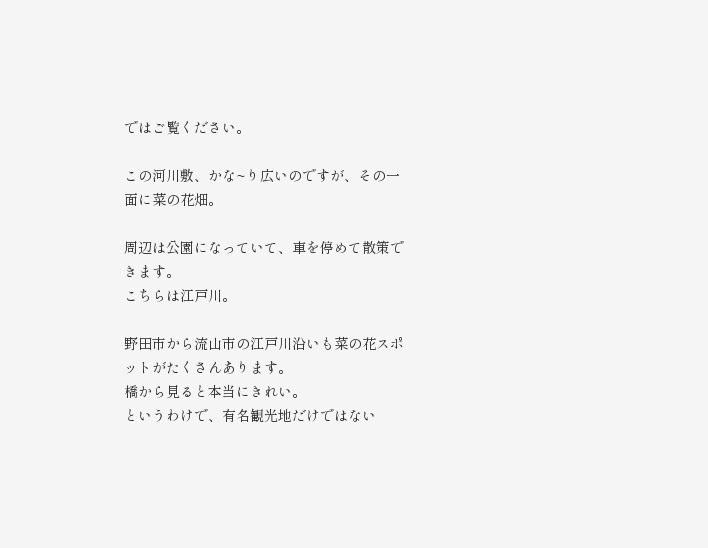ではご覧ください。

この河川敷、かな~り広いのですが、その一面に菜の花畑。

周辺は公園になっていて、車を停めて散策できます。
こちらは江戸川。

野田市から流山市の江戸川沿いも菜の花スポットがたくさんあります。
橋から見ると本当にきれい。
というわけで、有名観光地だけではない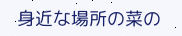身近な場所の菜の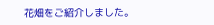花畑をご紹介しました。